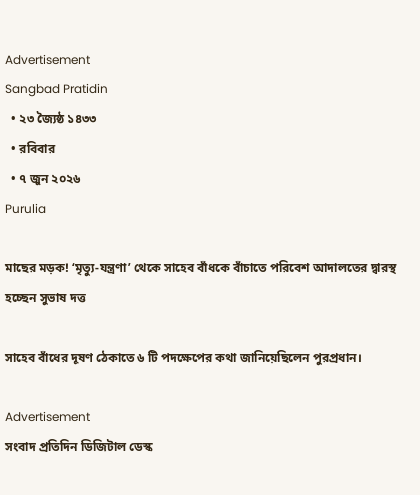Advertisement
Sangbad Pratidin
  • ২৩ জ্যৈষ্ঠ ১৪৩৩
  • রবিবার
  • ৭ জুন ২০২৬
Purulia

মাছের মড়ক! ‘মৃত্যু-যন্ত্রণা’ থেকে সাহেব বাঁধকে বাঁচাতে পরিবেশ আদালতের দ্বারস্থ হচ্ছেন সুভাষ দত্ত

সাহেব বাঁধের দূষণ ঠেকাতে ৬ টি পদক্ষেপের কথা জানিয়েছিলেন পুরপ্রধান।

Advertisement
সংবাদ প্রতিদিন ডিজিটাল ডেস্ক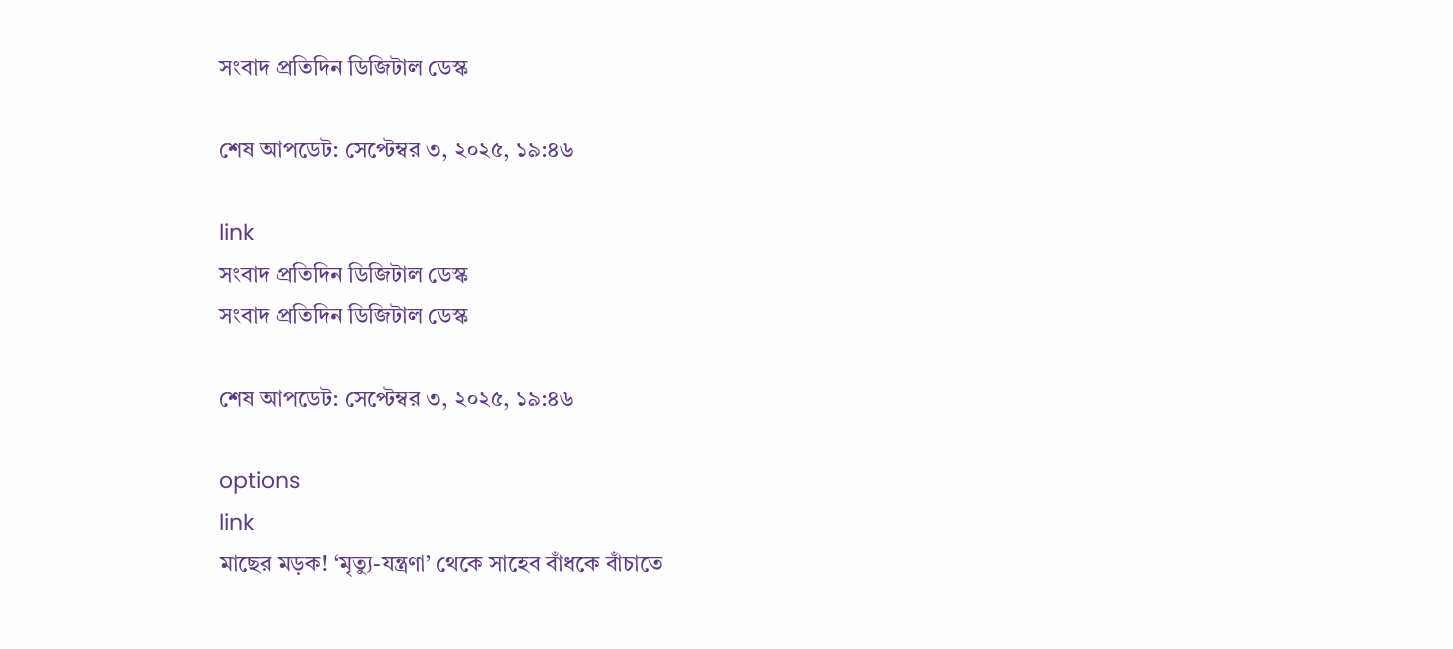সংবাদ প্রতিদিন ডিজিটাল ডেস্ক

শেষ আপডেট: সেপ্টেম্বর ৩, ২০২৫, ১৯:৪৬

link
সংবাদ প্রতিদিন ডিজিটাল ডেস্ক
সংবাদ প্রতিদিন ডিজিটাল ডেস্ক

শেষ আপডেট: সেপ্টেম্বর ৩, ২০২৫, ১৯:৪৬

options
link
মাছের মড়ক! ‘মৃত্যু-যন্ত্রণা’ থেকে সাহেব বাঁধকে বাঁচাতে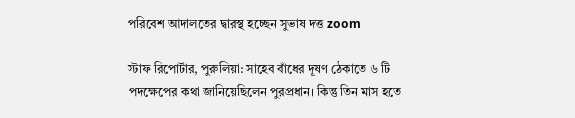পরিবেশ আদালতের দ্বারস্থ হচ্ছেন সুভাষ দত্ত zoom

স্টাফ রিপোর্টার, পুরুলিয়া: সাহেব বাঁধের দূষণ ঠেকাতে ৬ টি পদক্ষেপের কথা জানিয়েছিলেন পুরপ্রধান। কিন্তু তিন মাস হতে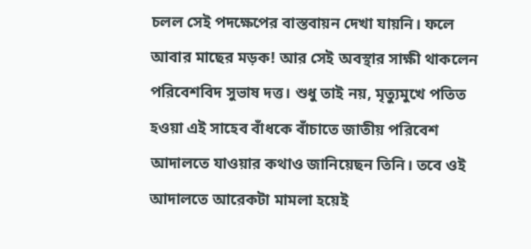চলল সেই পদক্ষেপের বাস্তবায়ন দেখা যায়নি। ফলে আবার মাছের মড়ক! আর সেই অবস্থার সাক্ষী থাকলেন পরিবেশবিদ সুভাষ দত্ত। শুধু তাই নয়, মৃত্যুমুখে পতিত হওয়া এই সাহেব বাঁধকে বাঁচাতে জাতীয় পরিবেশ আদালতে যাওয়ার কথাও জানিয়েছন তিনি। তবে ওই আদালতে আরেকটা মামলা হয়েই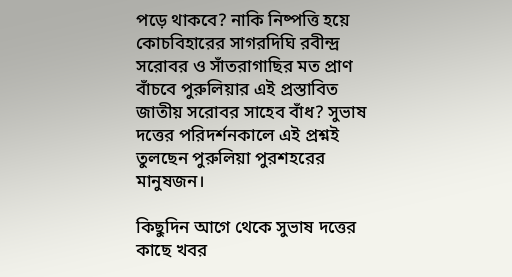পড়ে থাকবে? নাকি নিষ্পত্তি হয়ে কোচবিহারের সাগরদিঘি রবীন্দ্র সরোবর ও সাঁতরাগাছির মত প্রাণ বাঁচবে পুরুলিয়ার এই প্রস্তাবিত জাতীয় সরোবর সাহেব বাঁধ? সুভাষ দত্তের পরিদর্শনকালে এই প্রশ্নই তুলছেন পুরুলিয়া পুরশহরের মানুষজন।

কিছুদিন আগে থেকে সুভাষ দত্তের কাছে খবর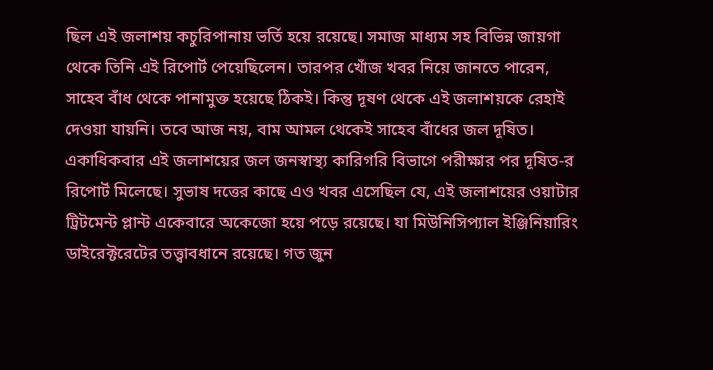ছিল এই জলাশয় কচুরিপানায় ভর্তি হয়ে রয়েছে। সমাজ মাধ্যম সহ বিভিন্ন জায়গা থেকে তিনি এই রিপোর্ট পেয়েছিলেন। তারপর খোঁজ খবর নিয়ে জানতে পারেন, সাহেব বাঁধ থেকে পানামুক্ত হয়েছে ঠিকই। কিন্তু দূষণ থেকে এই জলাশয়কে রেহাই দেওয়া যায়নি। তবে আজ নয়, বাম আমল থেকেই সাহেব বাঁধের জল দূষিত। একাধিকবার এই জলাশয়ের জল জনস্বাস্থ্য কারিগরি বিভাগে পরীক্ষার পর দূষিত-র রিপোর্ট মিলেছে। সুভাষ দত্তের কাছে এও খবর এসেছিল যে, এই জলাশয়ের ওয়াটার ট্রিটমেন্ট প্লান্ট একেবারে অকেজো হয়ে পড়ে রয়েছে। যা মিউনিসিপ্যাল ইঞ্জিনিয়ারিং ডাইরেক্টরেটের তত্ত্বাবধানে রয়েছে। গত জুন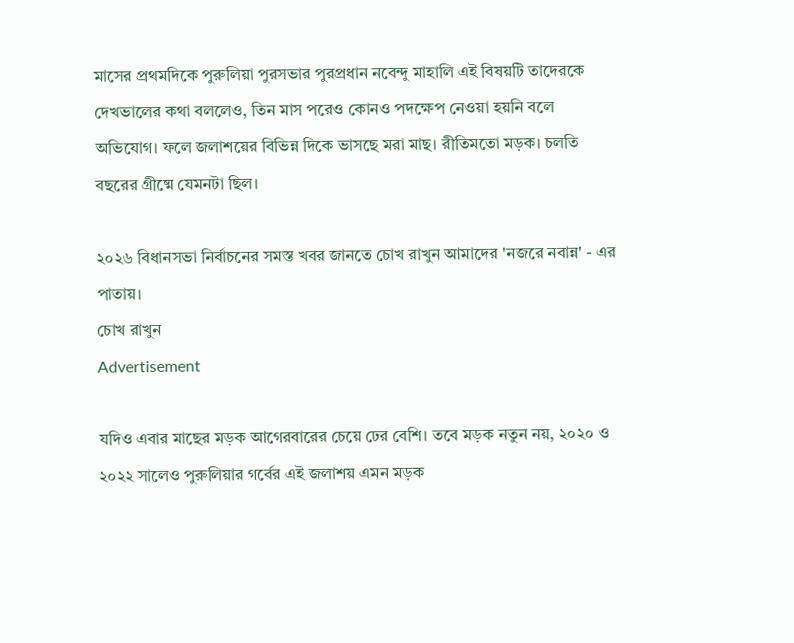মাসের প্রথমদিকে পুরুলিয়া পুরসভার পুরপ্রধান নবেন্দু মাহালি এই বিষয়টি তাদেরকে দেখভালের কথা বললেও, তিন মাস পরেও কোনও পদক্ষেপ নেওয়া হয়নি বলে অভিযোগ। ফলে জলাশয়ের বিভিন্ন দিকে ভাসছে মরা মাছ। রীতিমতো মড়ক। চলতি বছরের গ্রীষ্মে যেমনটা ছিল।

২০২৬ বিধানসভা নির্বাচনের সমস্ত খবর জানতে চোখ রাখুন আমাদের 'নজরে নবান্ন' - এর পাতায়।
চোখ রাখুন
Advertisement

যদিও এবার মাছের মড়ক আগেরবারের চেয়ে ঢের বেশি। তবে মড়ক নতুন নয়, ২০২০ ও ২০২২ সালেও পুরুলিয়ার গর্বের এই জলাশয় এমন মড়ক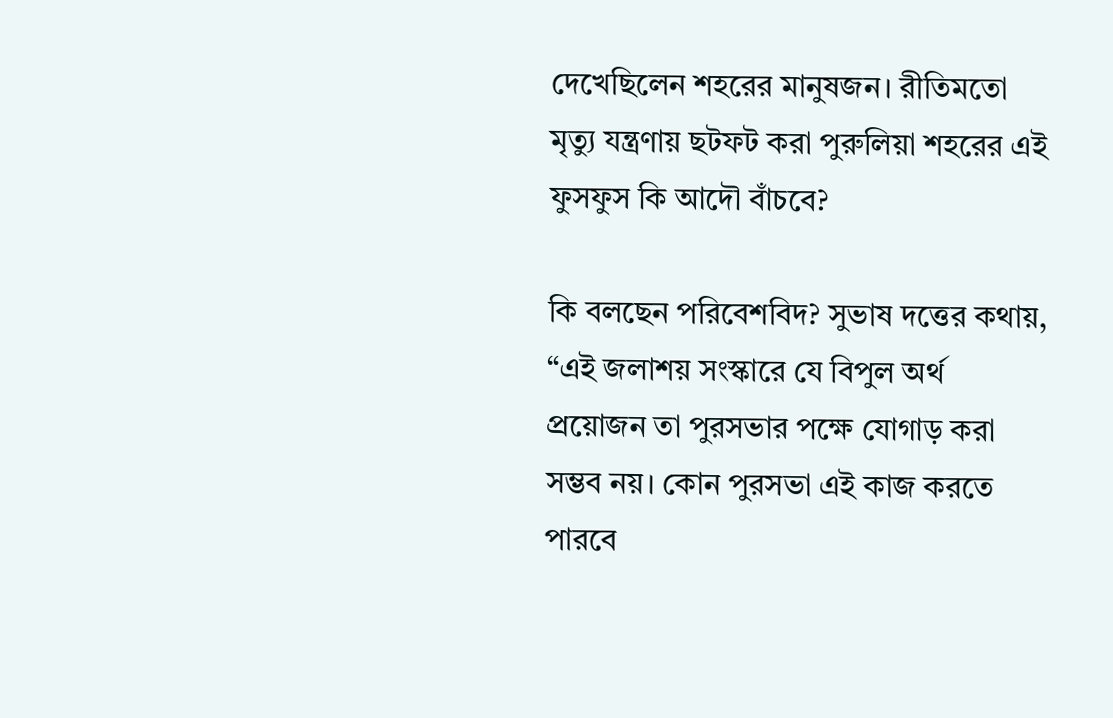দেখেছিলেন শহরের মানুষজন। রীতিমতো মৃত্যু যন্ত্রণায় ছটফট করা পুরুলিয়া শহরের এই ফুসফুস কি আদৌ বাঁচবে?

কি বলছেন পরিবেশবিদ? সুভাষ দত্তের কথায়, “এই জলাশয় সংস্কারে যে বিপুল অর্থ প্রয়োজন তা পুরসভার পক্ষে যোগাড় করা সম্ভব নয়। কোন পুরসভা এই কাজ করতে পারবে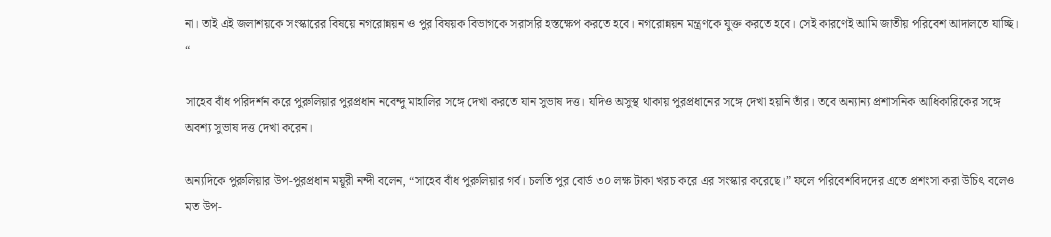না। তাই এই জলাশয়কে সংস্কারের বিষয়ে নগরোন্নয়ন ও পুর বিষয়ক বিভাগকে সরাসরি হস্তক্ষেপ করতে হবে। নগরোন্নয়ন মন্ত্রণকে যুক্ত করতে হবে। সেই কারণেই আমি জাতীয় পরিবেশ আদালতে যাচ্ছি। “

সাহেব বাঁধ পরিদর্শন করে পুরুলিয়ার পুরপ্রধান নবেন্দু মাহালির সঙ্গে দেখা করতে যান সুভাষ দত্ত। যদিও অসুস্থ থাকায় পুরপ্রধানের সঙ্গে দেখা হয়নি তাঁর। তবে অন্যান্য প্রশাসনিক আধিকারিকের সঙ্গে অবশ্য সুভাষ দত্ত দেখা করেন।

অন্যদিকে পুরুলিয়ার উপ-পুরপ্রধান ময়ূরী নন্দী বলেন, “সাহেব বাঁধ পুরুলিয়ার গর্ব। চলতি পুর বোর্ড ৩০ লক্ষ টাকা খরচ করে এর সংস্কার করেছে।” ফলে পরিবেশবিদদের এতে প্রশংসা করা উচিৎ বলেও মত উপ-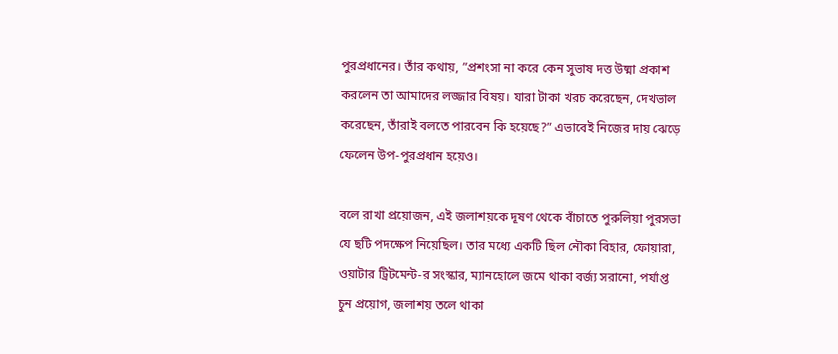পুরপ্রধানের। তাঁর কথায়, ”প্রশংসা না করে কেন সুভাষ দত্ত উষ্মা প্রকাশ করলেন তা আমাদের লজ্জার বিষয়। যারা টাকা খরচ করেছেন, দেখভাল করেছেন, তাঁরাই বলতে পারবেন কি হয়েছে?” এভাবেই নিজের দায় ঝেড়ে ফেলেন উপ-পুরপ্রধান হয়েও।

বলে রাখা প্রয়োজন, এই জলাশয়কে দূষণ থেকে বাঁচাতে পুরুলিয়া পুরসভা যে ছটি পদক্ষেপ নিয়েছিল। তার মধ্যে একটি ছিল নৌকা বিহার, ফোয়ারা, ওয়াটার ট্রিটমেন্ট-র সংস্কার, ম্যানহোলে জমে থাকা বর্জ্য সরানো, পর্যাপ্ত চুন প্রয়োগ, জলাশয় তলে থাকা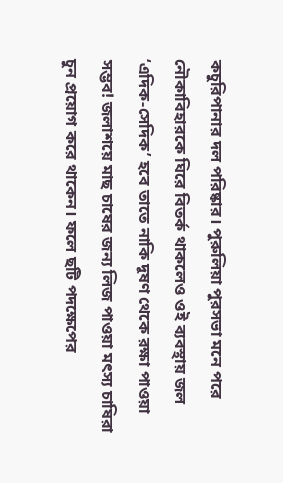কচুরিপানার দল পরিষ্কার। পুরুলিয়া পুরসভা মনে পরে নৌকাবিহারকে ঘিরে বিতর্ক থাকলেও ওই ব্যবস্থায় জল ‘এদিক-সেদিক’ হবে তাতে নাকি দূষণ থেকে রক্ষা পাওয়া সম্ভব! জলাশয়ে মাছ চাষের জন্য লিজ পাওয়া মৎস্য চাষিরা চুন প্রয়োগ করে থাকেন। ফলে ছটি পদক্ষেপের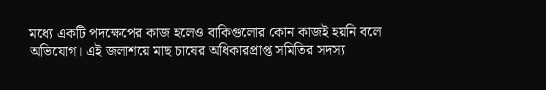মধ্যে একটি পদক্ষেপের কাজ হলেও বাকিগুলোর কোন কাজই হয়নি বলে অভিযোগ। এই জলাশয়ে মাছ চাষের অধিকারপ্রাপ্ত সমিতির সদস্য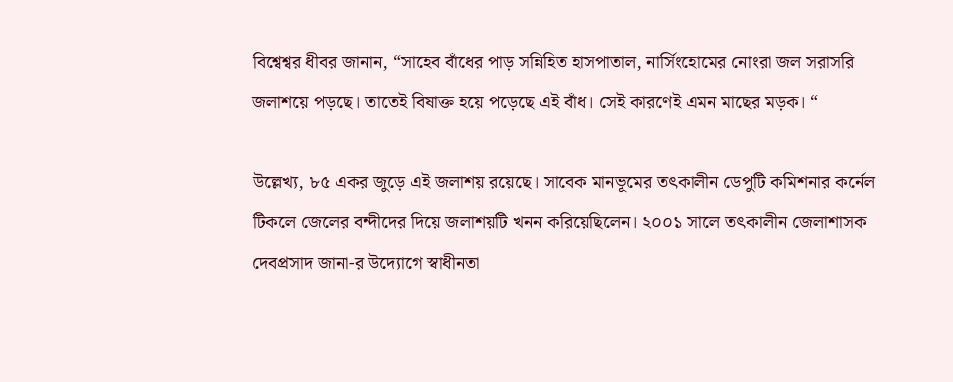বিশ্বেশ্বর ধীবর জানান, “সাহেব বাঁধের পাড় সন্নিহিত হাসপাতাল, নার্সিংহোমের নোংরা জল সরাসরি জলাশয়ে পড়ছে। তাতেই বিষাক্ত হয়ে পড়েছে এই বাঁধ। সেই কারণেই এমন মাছের মড়ক। “

উল্লেখ্য, ৮৫ একর জুড়ে এই জলাশয় রয়েছে। সাবেক মানভূমের তৎকালীন ডেপুটি কমিশনার কর্নেল টিকলে জেলের বন্দীদের দিয়ে জলাশয়টি খনন করিয়েছিলেন। ২০০১ সালে তৎকালীন জেলাশাসক দেবপ্রসাদ জানা-র উদ্যোগে স্বাধীনতা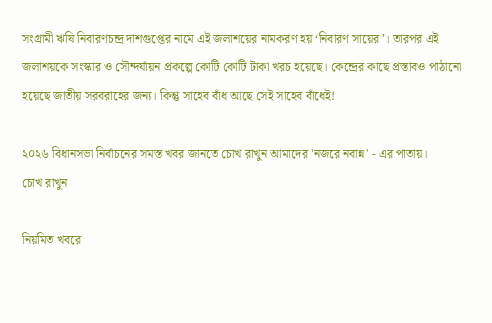সংগ্রামী ঋষি নিবারণচন্দ্র দাশগুপ্তের নামে এই জলাশয়ের নামকরণ হয় ‘নিবারণ সায়ের’। তারপর এই জলাশয়কে সংস্কার ও সৌন্দর্যায়ন প্রকল্পে কোটি কোটি টাকা খরচ হয়েছে। কেন্দ্রের কাছে প্রস্তাবও পাঠানো হয়েছে জাতীয় সরবরাহের জন্য। কিন্তু সাহেব বাঁধ আছে সেই সাহেব বাঁধেই!

২০২৬ বিধানসভা নির্বাচনের সমস্ত খবর জানতে চোখ রাখুন আমাদের 'নজরে নবান্ন' - এর পাতায়।
চোখ রাখুন

নিয়মিত খবরে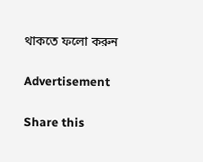থাকতে ফলো করুন

Advertisement

Share this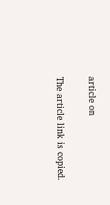article on

The article link is copied.